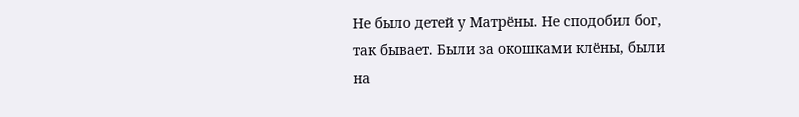Не было детей у Матрёны. Не сподобил бог, так бывает. Были за окошками клёны, были на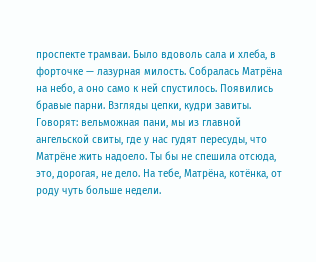проспекте трамваи. Было вдоволь сала и хлеба, в форточке — лазурная милость. Собралась Матрёна на небо, а оно само к ней спустилось. Появились бравые парни. Взгляды цепки, кудри завиты. Говорят: вельможная пани, мы из главной ангельской свиты, где у нас гудят пересуды, что Матрёне жить надоело. Ты бы не спешила отсюда, это, дорогая, не дело. На тебе, Матрёна, котёнка, от роду чуть больше недели.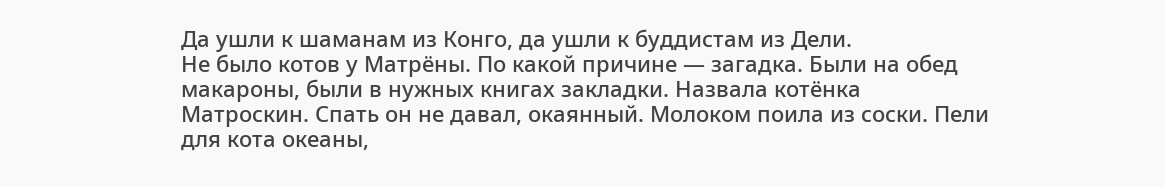Да ушли к шаманам из Конго, да ушли к буддистам из Дели.
Не было котов у Матрёны. По какой причине — загадка. Были на обед макароны, были в нужных книгах закладки. Назвала котёнка Матроскин. Спать он не давал, окаянный. Молоком поила из соски. Пели для кота океаны,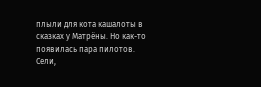плыли для кота кашалоты в сказках у Матрёны. Но как-то появилась пара пилотов. Сели,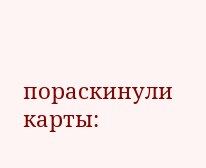пораскинули карты: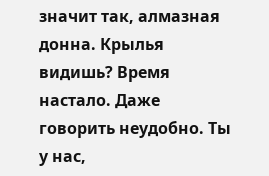значит так, алмазная донна. Крылья видишь? Время настало. Даже говорить неудобно. Ты у нас,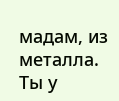мадам, из металла.
Ты у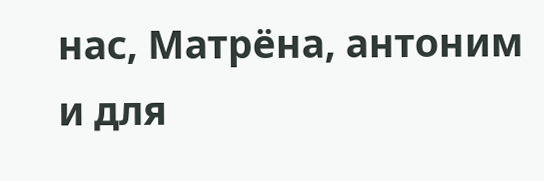нас, Матрёна, антоним и для